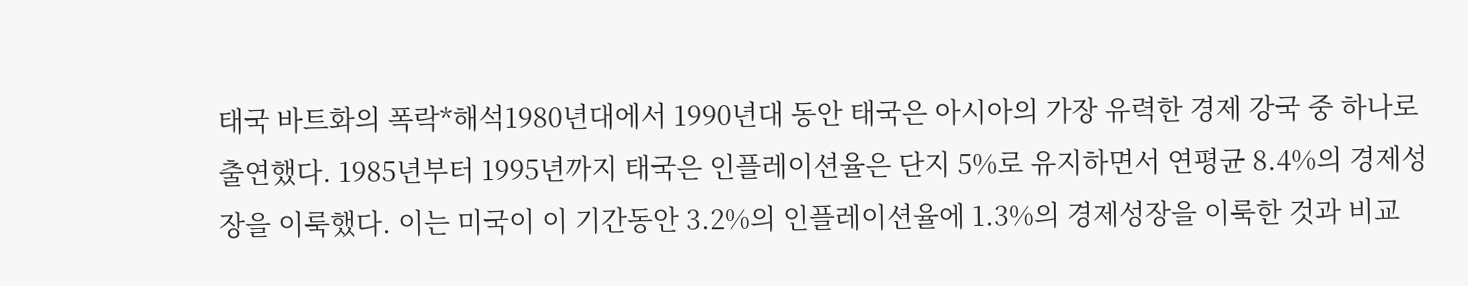태국 바트화의 폭락*해석1980년대에서 1990년대 동안 태국은 아시아의 가장 유력한 경제 강국 중 하나로 출연했다. 1985년부터 1995년까지 태국은 인플레이션율은 단지 5%로 유지하면서 연평균 8.4%의 경제성장을 이룩했다. 이는 미국이 이 기간동안 3.2%의 인플레이션율에 1.3%의 경제성장을 이룩한 것과 비교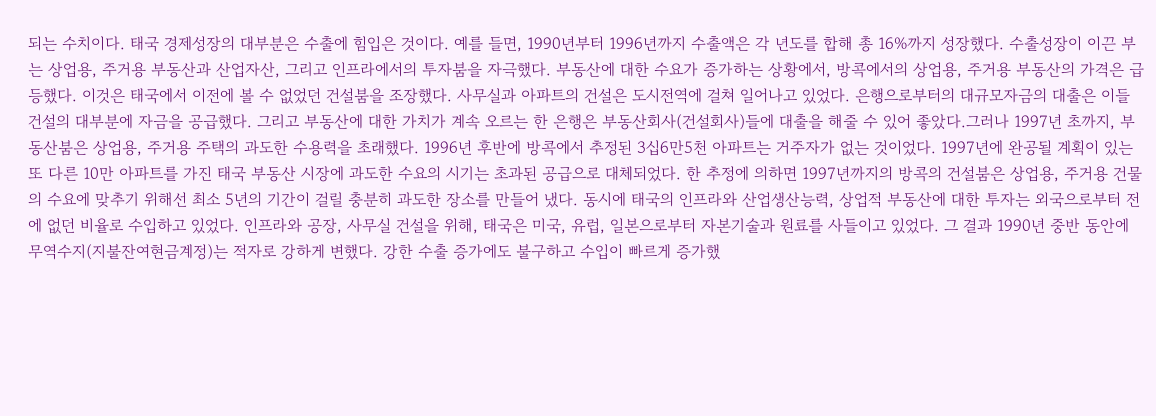되는 수치이다. 태국 경제성장의 대부분은 수출에 힘입은 것이다. 예를 들면, 1990년부터 1996년까지 수출액은 각 년도를 합해 총 16%까지 성장했다. 수출성장이 이끈 부는 상업용, 주거용 부동산과 산업자산, 그리고 인프라에서의 투자붐을 자극했다. 부동산에 대한 수요가 증가하는 상황에서, 방콕에서의 상업용, 주거용 부동산의 가격은 급등했다. 이것은 태국에서 이전에 볼 수 없었던 건설붐을 조장했다. 사무실과 아파트의 건설은 도시전역에 걸쳐 일어나고 있었다. 은행으로부터의 대규모자금의 대출은 이들 건설의 대부분에 자금을 공급했다. 그리고 부동산에 대한 가치가 계속 오르는 한 은행은 부동산회사(건설회사)들에 대출을 해줄 수 있어 좋았다.그러나 1997년 초까지, 부동산붐은 상업용, 주거용 주택의 과도한 수용력을 초래했다. 1996년 후반에 방콕에서 추정된 3십6만5천 아파트는 거주자가 없는 것이었다. 1997년에 완공될 계획이 있는 또 다른 10만 아파트를 가진 태국 부동산 시장에 과도한 수요의 시기는 초과된 공급으로 대체되었다. 한 추정에 의하면 1997년까지의 방콕의 건설붐은 상업용, 주거용 건물의 수요에 맞추기 위해선 최소 5년의 기간이 걸릴 충분히 과도한 장소를 만들어 냈다. 동시에 태국의 인프라와 산업생산능력, 상업적 부동산에 대한 투자는 외국으로부터 전에 없던 비율로 수입하고 있었다. 인프라와 공장, 사무실 건설을 위해, 태국은 미국, 유럽, 일본으로부터 자본기술과 원료를 사들이고 있었다. 그 결과 1990년 중반 동안에 무역수지(지불잔여현금계정)는 적자로 강하게 변했다. 강한 수출 증가에도 불구하고 수입이 빠르게 증가했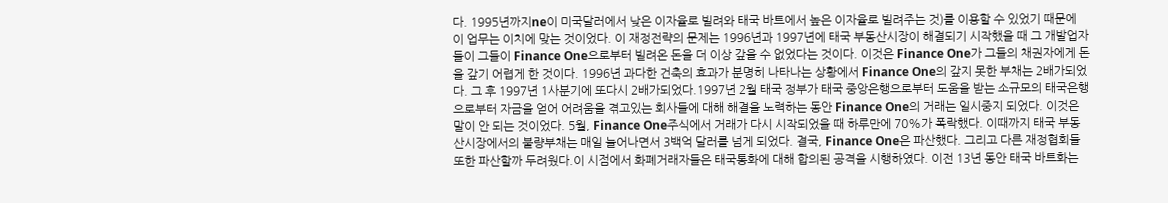다. 1995년까지ne이 미국달러에서 낮은 이자율로 빌려와 태국 바트에서 높은 이자율로 빌려주는 것)를 이용할 수 있었기 때문에 이 업무는 이치에 맞는 것이었다. 이 재정전략의 문제는 1996년과 1997년에 태국 부동산시장이 해결되기 시작했을 때 그 개발업자들이 그들이 Finance One으로부터 빌려온 돈을 더 이상 갚을 수 없었다는 것이다. 이것은 Finance One가 그들의 채권자에게 돈을 갚기 어렵게 한 것이다. 1996년 과다한 건축의 효과가 분명히 나타나는 상황에서 Finance One의 갚지 못한 부채는 2배가되었다. 그 후 1997년 1사분기에 또다시 2배가되었다.1997년 2월 태국 정부가 태국 중앙은행으로부터 도움을 받는 소규모의 태국은행으로부터 자금을 얻어 어려움을 겪고있는 회사들에 대해 해결을 노력하는 동안 Finance One의 거래는 일시중지 되었다. 이것은 말이 안 되는 것이었다. 5월, Finance One주식에서 거래가 다시 시작되었을 때 하루만에 70%가 폭락했다. 이때까지 태국 부동산시장에서의 불량부채는 매일 늘어나면서 3백억 달러를 넘게 되었다. 결국, Finance One은 파산했다. 그리고 다른 재정협회들 또한 파산할까 두려웠다.이 시점에서 화폐거래자들은 태국통화에 대해 합의된 공격을 시행하였다. 이전 13년 동안 태국 바트화는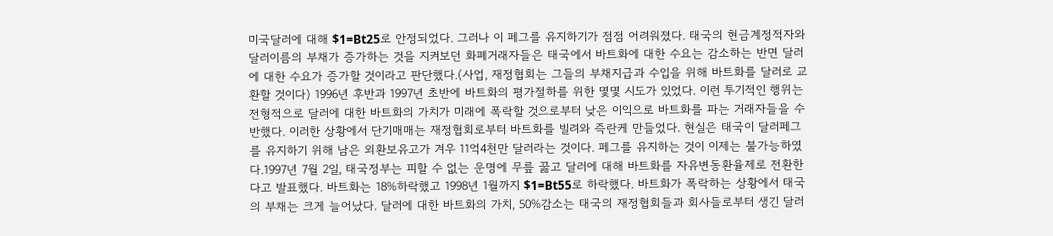미국달러에 대해 $1=Bt25로 안정되었다. 그러나 이 페그를 유지하기가 점점 어려워졌다. 태국의 현금계정적자와 달러이름의 부채가 증가하는 것을 지켜보던 화폐거래자들은 태국에서 바트화에 대한 수요는 감소하는 반면 달러에 대한 수요가 증가할 것이라고 판단했다.(사업, 재정협회는 그들의 부채지급과 수입을 위해 바트화를 달러로 교환할 것이다) 1996년 후반과 1997년 초반에 바트화의 평가절하를 위한 몇몇 시도가 있었다. 이런 투기적인 행위는 전형적으로 달러에 대한 바트화의 가치가 미래에 폭락할 것으로부터 낮은 이익으로 바트화를 파는 거래자들을 수반했다. 이러한 상황에서 단기매매는 재정협회로부터 바트화를 빌려와 즉란케 만들었다. 현실은 태국이 달러페그를 유지하기 위해 남은 외환보유고가 겨우 11억4천만 달러라는 것이다. 페그를 유지하는 것이 이제는 불가능하였다.1997년 7월 2일, 태국정부는 피할 수 없는 운명에 무릎 꿇고 달러에 대해 바트화를 자유변동환율제로 전환한다고 발표했다. 바트화는 18%하락했고 1998년 1월까지 $1=Bt55로 하락했다. 바트화가 폭락하는 상황에서 태국의 부채는 크게 늘어났다. 달러에 대한 바트화의 가치, 50%감소는 태국의 재정협회들과 회사들로부터 생긴 달러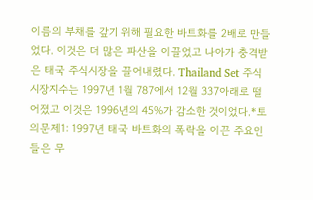이름의 부채를 갚기 위해 필요한 바트화를 2배로 만들었다. 이것은 더 많은 파산을 이끌었고 나아가 충격받은 태국 주식시장을 끌어내렸다. Thailand Set 주식시장지수는 1997년 1월 787에서 12월 337아래로 떨어졌고 이것은 1996년의 45%가 감소한 것이었다.*토의문제1: 1997년 태국 바트화의 폭락을 이끈 주요인들은 무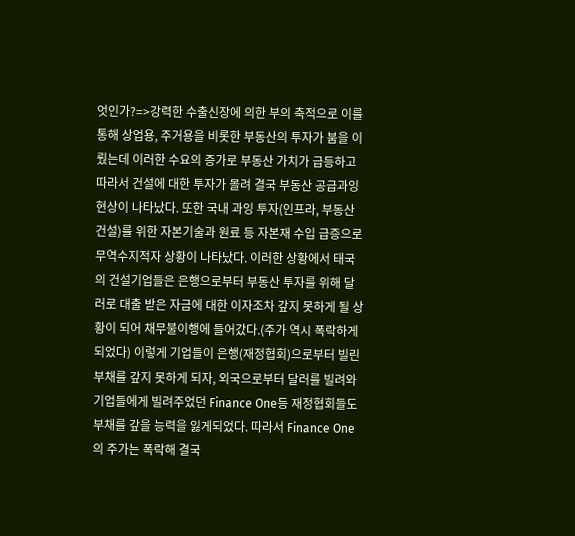엇인가?=>강력한 수출신장에 의한 부의 축적으로 이를 통해 상업용, 주거용을 비롯한 부동산의 투자가 붐을 이뤘는데 이러한 수요의 증가로 부동산 가치가 급등하고 따라서 건설에 대한 투자가 몰려 결국 부동산 공급과잉 현상이 나타났다. 또한 국내 과잉 투자(인프라, 부동산 건설)를 위한 자본기술과 원료 등 자본재 수입 급증으로 무역수지적자 상황이 나타났다. 이러한 상황에서 태국의 건설기업들은 은행으로부터 부동산 투자를 위해 달러로 대출 받은 자금에 대한 이자조차 갚지 못하게 될 상황이 되어 채무불이행에 들어갔다.(주가 역시 폭락하게 되었다) 이렇게 기업들이 은행(재정협회)으로부터 빌린 부채를 갚지 못하게 되자, 외국으로부터 달러를 빌려와 기업들에게 빌려주었던 Finance One등 재정협회들도 부채를 갚을 능력을 잃게되었다. 따라서 Finance One의 주가는 폭락해 결국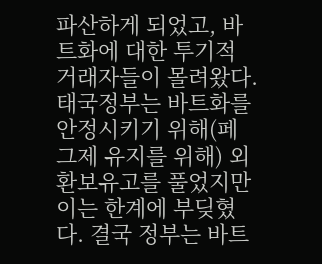파산하게 되었고, 바트화에 대한 투기적 거래자들이 몰려왔다. 태국정부는 바트화를 안정시키기 위해(페그제 유지를 위해) 외환보유고를 풀었지만 이는 한계에 부딪혔다. 결국 정부는 바트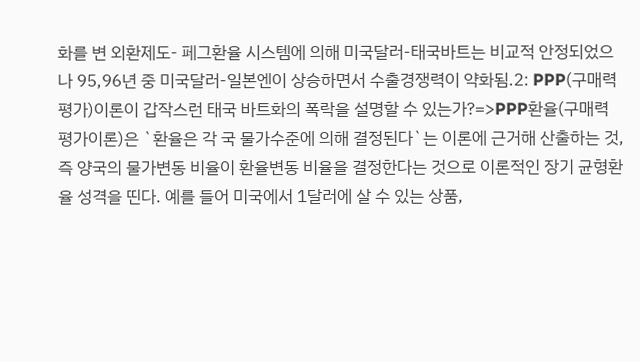화를 변 외환제도- 페그환율 시스템에 의해 미국달러-태국바트는 비교적 안정되었으나 95,96년 중 미국달러-일본엔이 상승하면서 수출경쟁력이 약화됨.2: PPP(구매력평가)이론이 갑작스런 태국 바트화의 폭락을 설명할 수 있는가?=>PPP환율(구매력 평가이론)은 `환율은 각 국 물가수준에 의해 결정된다`는 이론에 근거해 산출하는 것, 즉 양국의 물가변동 비율이 환율변동 비율을 결정한다는 것으로 이론적인 장기 균형환율 성격을 띤다. 예를 들어 미국에서 1달러에 살 수 있는 상품,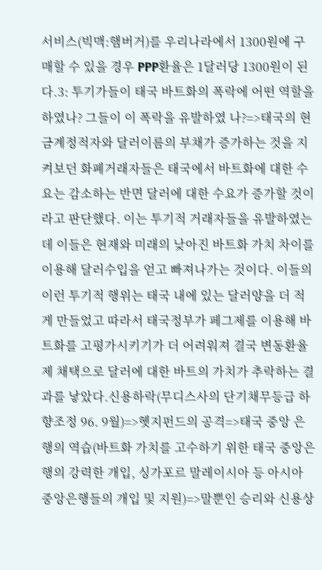서비스(빅맥:햄버거)를 우리나라에서 1300원에 구매할 수 있을 경우 PPP환율은 1달러당 1300원이 된다.3: 투기가들이 태국 바트화의 폭락에 어떤 역할을 하였나? 그들이 이 폭락을 유발하였 나?=>태국의 현금계정적자와 달러이름의 부채가 증가하는 것을 지켜보던 화폐거래자들은 태국에서 바트화에 대한 수요는 감소하는 반면 달러에 대한 수요가 증가할 것이라고 판단했다. 이는 투기적 거래자들을 유발하였는데 이들은 현재와 미래의 낮아진 바트화 가치 차이를 이용해 달러수입을 얻고 빠져나가는 것이다. 이들의 이런 투기적 행위는 태국 내에 있는 달러양을 더 적게 만들었고 따라서 태국정부가 페그제를 이용해 바트화를 고평가시키기가 더 어려워져 결국 변동환율제 채택으로 달러에 대한 바트의 가치가 추락하는 결과를 낳았다.신용하락(무디스사의 단기채무등급 하향조정 96. 9월)=>헷지펀드의 공격=>태국 중앙 은행의 역습(바트화 가치를 고수하기 위한 태국 중앙은행의 강력한 개입, 싱가포르 말레이시아 등 아시아 중앙은행들의 개입 및 지원)=>말뿐인 승리와 신용상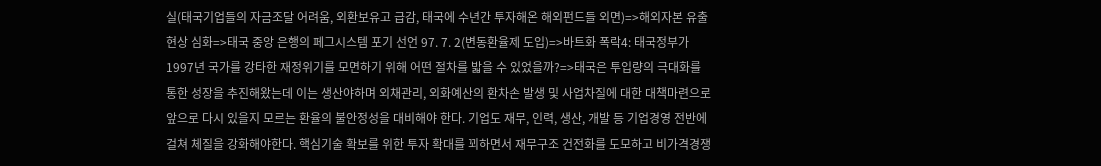실(태국기업들의 자금조달 어려움, 외환보유고 급감, 태국에 수년간 투자해온 해외펀드들 외면)=>해외자본 유출 현상 심화=>태국 중앙 은행의 페그시스템 포기 선언 97. 7. 2(변동환율제 도입)=>바트화 폭락4: 태국정부가 1997년 국가를 강타한 재정위기를 모면하기 위해 어떤 절차를 밟을 수 있었을까?=>태국은 투입량의 극대화를 통한 성장을 추진해왔는데 이는 생산야하며 외채관리, 외화예산의 환차손 발생 및 사업차질에 대한 대책마련으로 앞으로 다시 있을지 모르는 환율의 불안정성을 대비해야 한다. 기업도 재무, 인력, 생산, 개발 등 기업경영 전반에 걸쳐 체질을 강화해야한다. 핵심기술 확보를 위한 투자 확대를 꾀하면서 재무구조 건전화를 도모하고 비가격경쟁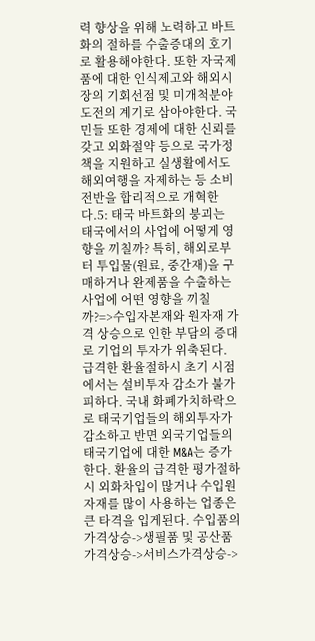력 향상을 위해 노력하고 바트화의 절하를 수출증대의 호기로 활용해야한다. 또한 자국제품에 대한 인식제고와 해외시장의 기회선점 및 미개척분야 도전의 계기로 삼아야한다. 국민들 또한 경제에 대한 신뢰를 갖고 외화절약 등으로 국가정책을 지원하고 실생활에서도 해외여행을 자제하는 등 소비전반을 합리적으로 개혁한다.5: 태국 바트화의 붕괴는 태국에서의 사업에 어떻게 영향을 끼칠까? 특히, 해외로부터 투입물(원료, 중간재)을 구매하거나 완제품을 수출하는 사업에 어떤 영향을 끼칠까?=>수입자본재와 원자재 가격 상승으로 인한 부담의 증대로 기업의 투자가 위축된다. 급격한 환율절하시 초기 시점에서는 설비투자 감소가 불가피하다. 국내 화폐가치하락으로 태국기업들의 해외투자가 감소하고 반면 외국기업들의 태국기업에 대한 M&A는 증가한다. 환율의 급격한 평가절하 시 외화차입이 많거나 수입원자재를 많이 사용하는 업종은 큰 타격을 입게된다. 수입품의 가격상승->생필품 및 공산품 가격상승->서비스가격상승->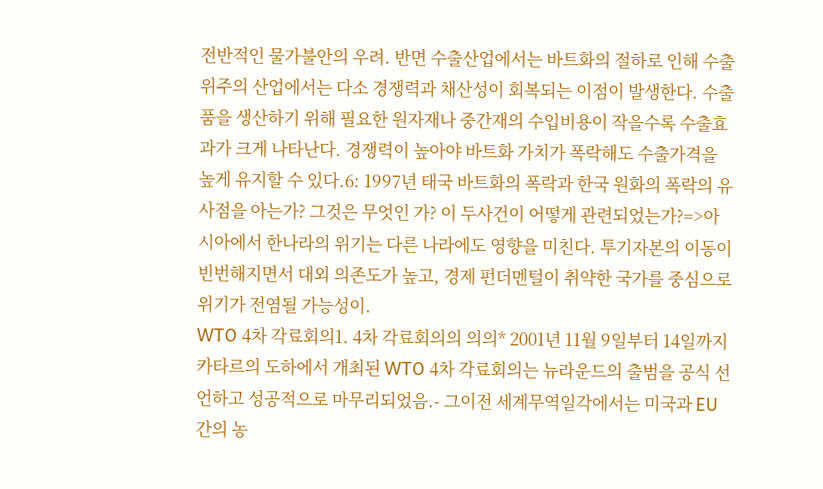전반적인 물가불안의 우려. 반면 수출산업에서는 바트화의 절하로 인해 수출위주의 산업에서는 다소 경쟁력과 채산성이 회복되는 이점이 발생한다. 수출품을 생산하기 위해 필요한 원자재나 중간재의 수입비용이 작을수록 수출효과가 크게 나타난다. 경쟁력이 높아야 바트화 가치가 폭락해도 수출가격을 높게 유지할 수 있다.6: 1997년 태국 바트화의 폭락과 한국 원화의 폭락의 유사점을 아는가? 그것은 무엇인 가? 이 두사건이 어떻게 관련되었는가?=>아시아에서 한나라의 위기는 다른 나라에도 영향을 미친다. 투기자본의 이동이 빈번해지면서 대외 의존도가 높고, 경제 펀더멘털이 취약한 국가를 중심으로 위기가 전염될 가능성이.
WTO 4차 각료회의1. 4차 각료회의의 의의* 2001년 11월 9일부터 14일까지 카타르의 도하에서 개최된 WTO 4차 각료회의는 뉴라운드의 출범을 공식 선언하고 성공적으로 마무리되었음.- 그이전 세계무역일각에서는 미국과 EU간의 농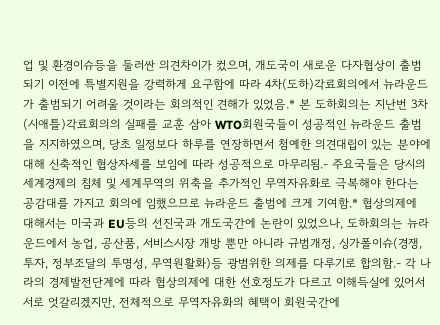업 및 환경이슈등을 둘러싼 의견차이가 컸으며, 개도국이 새로운 다자협상이 출범되기 이전에 특별지원을 강력하게 요구함에 따라 4차(도하)각료회의에서 뉴라운드가 출범되기 어려울 것이라는 회의적인 견해가 있었음.* 본 도하회의는 지난번 3차(시애틀)각료회의의 실패를 교훈 삼아 WTO회원국들이 성공적인 뉴라운드 출범을 지지하였으며, 당초 일정보다 하루를 연장하면서 첨예한 의견대립이 있는 분야에 대해 신축적인 협상자세를 보임에 따라 성공적으로 마무리됨.- 주요국들은 당시의 세계경제의 침체 및 세계무역의 위축을 추가적인 무역자유화로 극복해야 한다는 공감대를 가지고 회의에 임했으므로 뉴라운드 출범에 크게 기여함.* 협상의제에 대해서는 미국과 EU등의 선진국과 개도국간에 논란이 있었으나, 도하회의는 뉴라운드에서 농업, 공산품, 서비스시장 개방 뿐만 아니라 규범개정, 싱가폴이슈(경쟁, 투자, 정부조달의 투명성, 무역원활화)등 광범위한 의제를 다루기로 합의함.- 각 나라의 경제발전단계에 따라 협상의제에 대한 선호정도가 다르고 이해득실에 있어서 서로 엇갈리겠지만, 전체적으로 무역자유화의 혜택이 회원국간에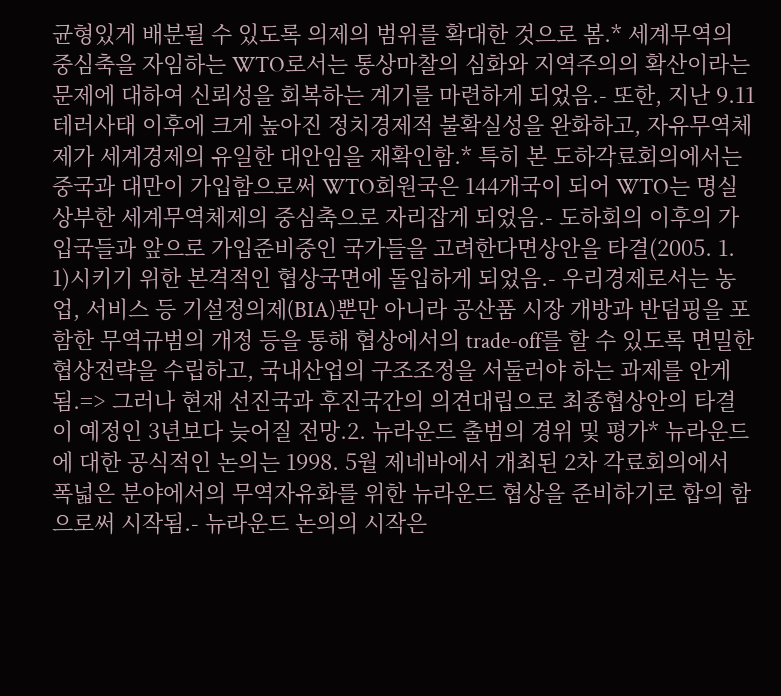균형있게 배분될 수 있도록 의제의 범위를 확대한 것으로 봄.* 세계무역의 중심축을 자임하는 WTO로서는 통상마찰의 심화와 지역주의의 확산이라는 문제에 대하여 신뢰성을 회복하는 계기를 마련하게 되었음.- 또한, 지난 9.11 테러사태 이후에 크게 높아진 정치경제적 불확실성을 완화하고, 자유무역체제가 세계경제의 유일한 대안임을 재확인함.* 특히 본 도하각료회의에서는 중국과 대만이 가입함으로써 WTO회원국은 144개국이 되어 WTO는 명실상부한 세계무역체제의 중심축으로 자리잡게 되었음.- 도하회의 이후의 가입국들과 앞으로 가입준비중인 국가들을 고려한다면상안을 타결(2005. 1. 1)시키기 위한 본격적인 협상국면에 돌입하게 되었음.- 우리경제로서는 농업, 서비스 등 기설정의제(BIA)뿐만 아니라 공산품 시장 개방과 반덤핑을 포함한 무역규범의 개정 등을 통해 협상에서의 trade-off를 할 수 있도록 면밀한 협상전략을 수립하고, 국내산업의 구조조정을 서둘러야 하는 과제를 안게됨.=> 그러나 현재 선진국과 후진국간의 의견대립으로 최종협상안의 타결이 예정인 3년보다 늦어질 전망.2. 뉴라운드 출범의 경위 및 평가* 뉴라운드에 대한 공식적인 논의는 1998. 5월 제네바에서 개최된 2차 각료회의에서 폭넓은 분야에서의 무역자유화를 위한 뉴라운드 협상을 준비하기로 합의 함으로써 시작됨.- 뉴라운드 논의의 시작은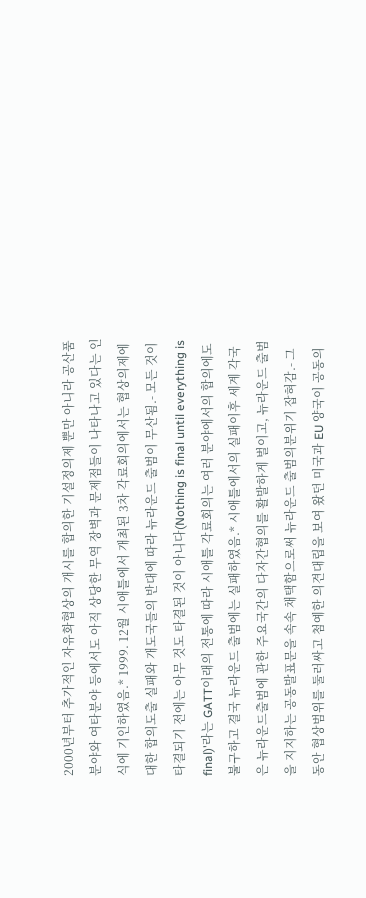2000년부터 추가적인 자유화협상의 개시를 합의한 기설정의제 뿐만 아니라 공산품분야와 여타분야 등에서도 아직 상당한 무역 장벽과 문제점들이 나타나고 있다는 인식에 기인하였음.* 1999. 12월 시애틀에서 개최된 3차 각료회의에서는 협상의제에 대한 합의도출 실패와 개도국들의 반대에 따라 뉴라운드 출범이 무산됨.- 모든 것이 타결되기 전에는 아무 것도 타결된 것이 아니다(Nothing is final until everything is final)'라는 GATT이래의 전통에 따라 시애틀 각료회의는 여러 분야에서의 합의에도 불구하고 결국 뉴라운드 출범에는 실패하였음.* 시애틀에서의 실패이후 세계 각국은 뉴라운드출범에 관한 주요국간의 다자간협의를 활발하게 벌이고, 뉴라운드 출범을 지지하는 공동발표문을 속속 채택함으로써 뉴라운드 출범의분위기 잡혀감.- 그동안 협상범위를 둘러싸고 첨예한 의견대립을 보여 왔던 미국과 EU 양국이 공동의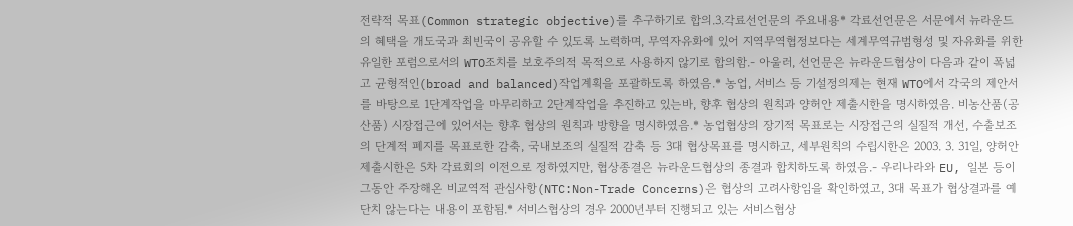전략적 목표(Common strategic objective)를 추구하기로 합의.3.각료선언문의 주요내용* 각료선언문은 서문에서 뉴라운드의 혜택을 개도국과 최빈국이 공유할 수 있도록 노력하며, 무역자유화에 있어 지역무역협정보다는 세계무역규범형성 및 자유화를 위한 유일한 포럼으로서의 WTO조치를 보호주의적 목적으로 사용하지 않기로 합의함.- 아울러, 선언문은 뉴라운드협상이 다음과 같이 폭넓고 균형적인(broad and balanced)작업계획을 포괄하도록 하였음.* 농업, 서비스 등 기설정의제는 현재 WTO에서 각국의 제안서를 바탕으로 1단계작업을 마무리하고 2단계작업을 추진하고 있는바, 향후 협상의 원칙과 양허안 제출시한을 명시하였음. 비농산품(공산품) 시장접근에 있어서는 향후 협상의 원칙과 방향을 명시하였음.* 농업협상의 장기적 목표로는 시장접근의 실질적 개선, 수출보조의 단계적 폐지를 목표로한 감축, 국내보조의 실질적 감축 등 3대 협상목표를 명시하고, 세부원칙의 수립시한은 2003. 3. 31일, 양허안 제출시한은 5차 각료회의 이전으로 정하였지만, 협상종결은 뉴라운드협상의 종결과 합치하도록 하였음.- 우리나라와 EU, 일본 등이 그동안 주장해온 비교역적 관심사항(NTC:Non-Trade Concerns)은 협상의 고려사항임을 확인하였고, 3대 목표가 협상결과를 예단치 않는다는 내용이 포함됨.* 서비스협상의 경우 2000년부터 진행되고 있는 서비스협상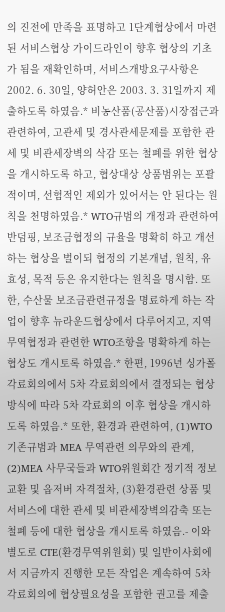의 진전에 만족을 표명하고 1단계협상에서 마련된 서비스협상 가이드라인이 향후 협상의 기초가 됨을 재확인하며, 서비스개방요구사항은 2002. 6. 30일, 양허안은 2003. 3. 31일까지 제출하도록 하였음.* 비농산품(공산품)시장접근과 관련하여, 고관세 및 경사관세문제를 포함한 관세 및 비관세장벽의 삭감 또는 철폐를 위한 협상을 개시하도록 하고, 협상대상 상품범위는 포괄적이며, 선험적인 제외가 있어서는 안 된다는 원칙을 천명하였음.* WTO규범의 개정과 관련하여 반덤핑, 보조금협정의 규율을 명확히 하고 개선하는 협상을 벌이되 협정의 기본개념, 원칙, 유효성, 목적 등은 유지한다는 원칙을 명시함. 또한, 수산물 보조금관련규정을 명료하게 하는 작업이 향후 뉴라운드협상에서 다루어지고, 지역무역협정과 관련한 WTO조항을 명확하게 하는 협상도 개시토록 하였음.* 한편, 1996년 싱가폴각료회의에서 5차 각료회의에서 결정되는 협상방식에 따라 5차 각료회의 이후 협상을 개시하도록 하였음.* 또한, 환경과 관련하여, (1)WTO기존규범과 MEA 무역관련 의무와의 관계, (2)MEA 사무국들과 WTO위원회간 정기적 정보교환 및 옵저버 자격절차, (3)환경관련 상품 및 서비스에 대한 관세 및 비관세장벽의감축 또는 철폐 등에 대한 협상을 개시토록 하였음.- 이와 별도로 CTE(환경무역위원회) 및 일반이사회에서 지금까지 진행한 모든 작업은 계속하여 5차 각료회의에 협상필요성을 포함한 권고를 제출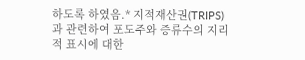하도록 하였음.* 지적재산권(TRIPS)과 관련하여 포도주와 증류수의 지리적 표시에 대한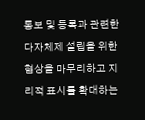통보 및 등록과 관련한 다자체제 설립을 위한 협상을 마무리하고 지리적 표시를 확대하는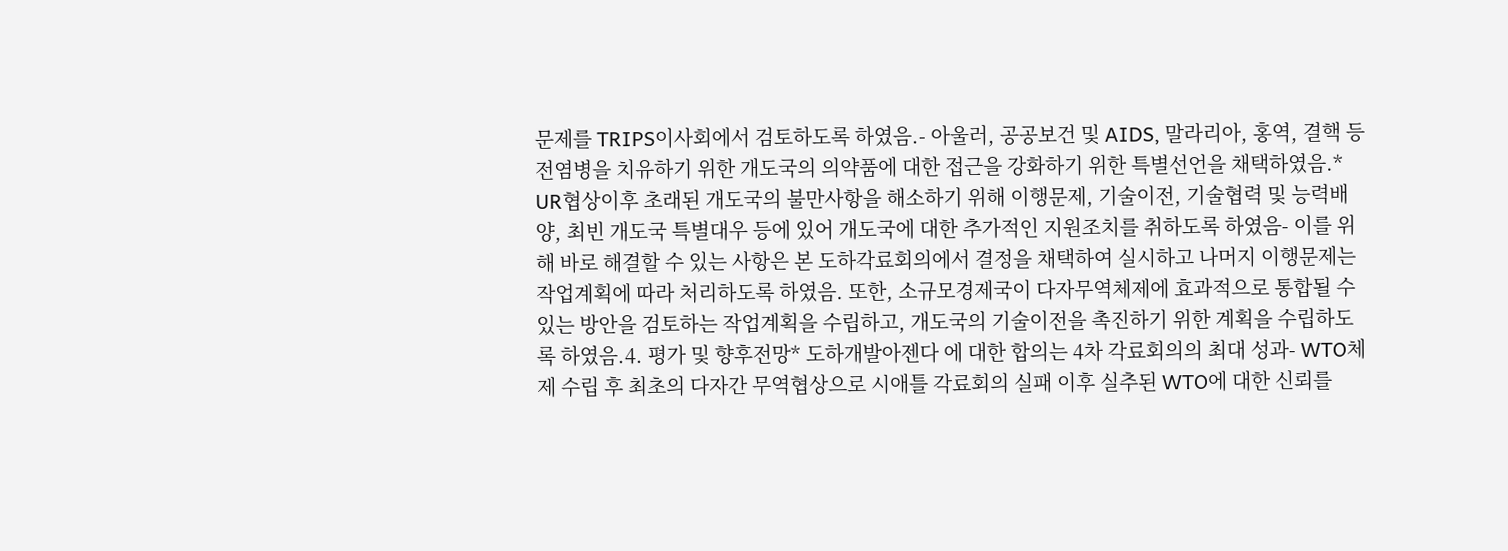문제를 TRIPS이사회에서 검토하도록 하였음.- 아울러, 공공보건 및 AIDS, 말라리아, 홍역, 결핵 등 전염병을 치유하기 위한 개도국의 의약품에 대한 접근을 강화하기 위한 특별선언을 채택하였음.* UR협상이후 초래된 개도국의 불만사항을 해소하기 위해 이행문제, 기술이전, 기술협력 및 능력배양, 최빈 개도국 특별대우 등에 있어 개도국에 대한 추가적인 지원조치를 취하도록 하였음- 이를 위해 바로 해결할 수 있는 사항은 본 도하각료회의에서 결정을 채택하여 실시하고 나머지 이행문제는 작업계획에 따라 처리하도록 하였음. 또한, 소규모경제국이 다자무역체제에 효과적으로 통합될 수 있는 방안을 검토하는 작업계획을 수립하고, 개도국의 기술이전을 촉진하기 위한 계획을 수립하도록 하였음.4. 평가 및 향후전망* 도하개발아젠다 에 대한 합의는 4차 각료회의의 최대 성과- WTO체제 수립 후 최초의 다자간 무역협상으로 시애틀 각료회의 실패 이후 실추된 WTO에 대한 신뢰를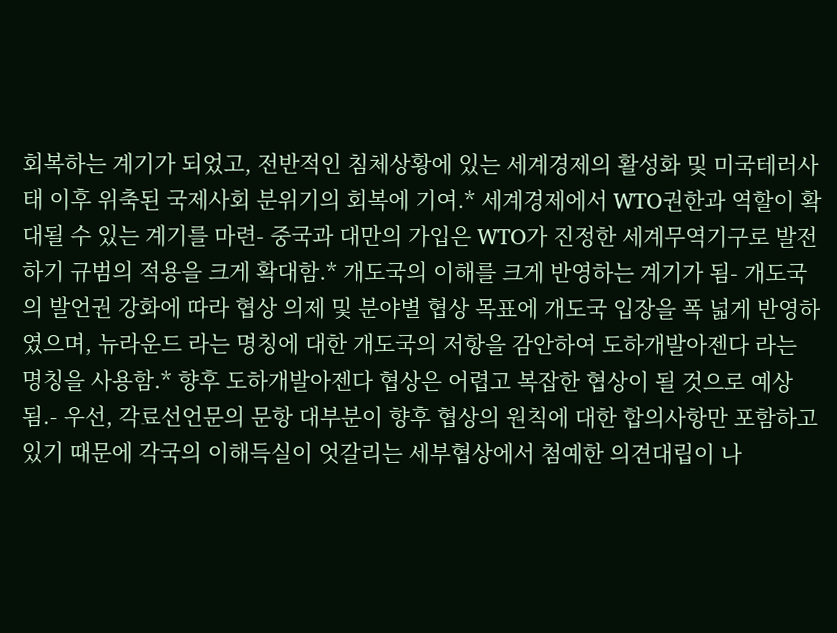회복하는 계기가 되었고, 전반적인 침체상황에 있는 세계경제의 활성화 및 미국테러사태 이후 위축된 국제사회 분위기의 회복에 기여.* 세계경제에서 WTO권한과 역할이 확대될 수 있는 계기를 마련- 중국과 대만의 가입은 WTO가 진정한 세계무역기구로 발전하기 규범의 적용을 크게 확대함.* 개도국의 이해를 크게 반영하는 계기가 됨- 개도국의 발언권 강화에 따라 협상 의제 및 분야별 협상 목표에 개도국 입장을 폭 넓게 반영하였으며, 뉴라운드 라는 명칭에 대한 개도국의 저항을 감안하여 도하개발아젠다 라는 명칭을 사용함.* 향후 도하개발아젠다 협상은 어렵고 복잡한 협상이 될 것으로 예상됨.- 우선, 각료선언문의 문항 대부분이 향후 협상의 원칙에 대한 합의사항만 포함하고 있기 때문에 각국의 이해득실이 엇갈리는 세부협상에서 첨예한 의견대립이 나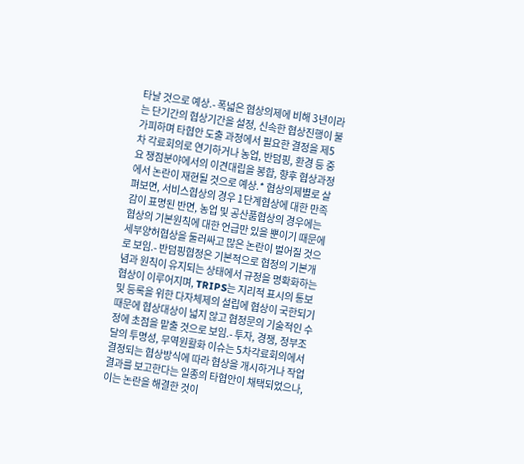타날 것으로 예상.- 폭넓은 협상의제에 비해 3년이라는 단기간의 협상기간을 설정, 신속한 협상진행이 불가피하며 타협안 도출 과정에서 필요한 결정을 제5차 각료회의로 연기하거나 농업, 반덤핑, 환경 등 중요 쟁점분야에서의 이견대립을 봉합, 향후 협상과정에서 논란이 재현될 것으로 예상.* 협상의제별로 살펴보면, 서비스협상의 경우 1단계협상에 대한 만족감이 표명된 반면, 농업 및 공산품협상의 경우에는 협상의 기본원칙에 대한 언급만 있을 뿐이기 때문에 세부양허협상을 둘러싸고 많은 논란이 벌어질 것으로 보임.- 반덤핑협정은 기본적으로 협정의 기본개념과 원칙이 유지되는 상태에서 규정을 명확화하는 협상이 이루어지며, TRIPS는 지리적 표시의 통보 및 등록을 위한 다자체제의 설립에 협상이 국한되기 때문에 협상대상이 넓지 않고 협정문의 기술적인 수정에 초점을 맡출 것으로 보임.- 투자, 경쟁, 정부조달의 투명성, 무역원활화 이슈는 5차각료회의에서 결정되는 협상방식에 따라 협상을 개시하거나 작업결과를 보고한다는 일종의 타협안이 채택되었으나, 이는 논란을 해결한 것이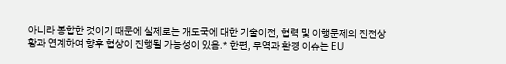아니라 봉합한 것이기 때문에 실제로는 개도국에 대한 기술이전, 협력 및 이행문제의 진전상황과 연계하여 향후 협상이 진행될 가능성이 있음.* 한편, 무역과 환경 이슈는 EU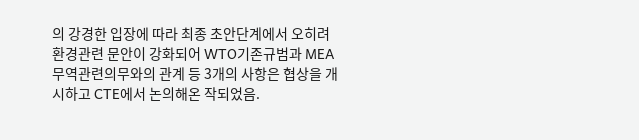의 강경한 입장에 따라 최종 초안단계에서 오히려 환경관련 문안이 강화되어 WTO기존규범과 MEA무역관련의무와의 관계 등 3개의 사항은 협상을 개시하고 CTE에서 논의해온 작되었음.